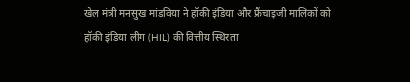खेल मंत्री मनसुख मांडविया ने हॉकी इंडिया और फ्रैंचाइजी मालिकों को हॉकी इंडिया लीग (HIL) की वित्तीय स्थिरता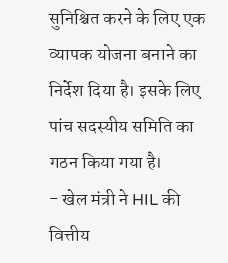सुनिश्चित करने के लिए एक व्यापक योजना बनाने का निर्देश दिया है। इसके लिए पांच सदस्यीय समिति का गठन किया गया है।
- खेल मंत्री ने HIL की वित्तीय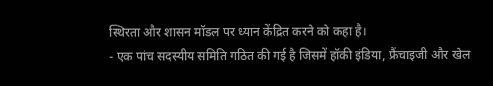स्थिरता और शासन मॉडल पर ध्यान केंद्रित करने को कहा है।
- एक पांच सदस्यीय समिति गठित की गई है जिसमें हॉकी इंडिया, फ्रैंचाइजी और खेल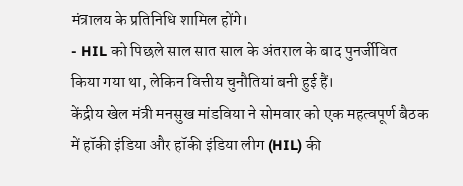मंत्रालय के प्रतिनिधि शामिल होंगे।
- HIL को पिछले साल सात साल के अंतराल के बाद पुनर्जीवित किया गया था, लेकिन वित्तीय चुनौतियां बनी हुई हैं।
केंद्रीय खेल मंत्री मनसुख मांडविया ने सोमवार को एक महत्वपूर्ण बैठक में हॉकी इंडिया और हॉकी इंडिया लीग (HIL) की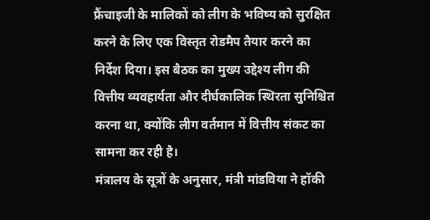फ्रैंचाइजी के मालिकों को लीग के भविष्य को सुरक्षित करने के लिए एक विस्तृत रोडमैप तैयार करने का निर्देश दिया। इस बैठक का मुख्य उद्देश्य लीग की वित्तीय व्यवहार्यता और दीर्घकालिक स्थिरता सुनिश्चित करना था, क्योंकि लीग वर्तमान में वित्तीय संकट का सामना कर रही है।
मंत्रालय के सूत्रों के अनुसार, मंत्री मांडविया ने हॉकी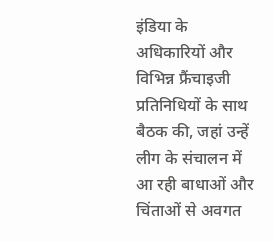इंडिया के अधिकारियों और विभिन्न फ्रैंचाइजी प्रतिनिधियों के साथ बैठक की, जहां उन्हें लीग के संचालन में आ रही बाधाओं और चिंताओं से अवगत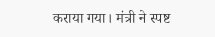कराया गया। मंत्री ने स्पष्ट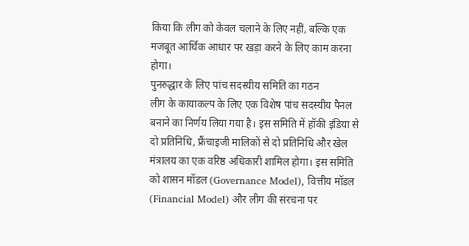किया कि लीग को केवल चलाने के लिए नहीं, बल्कि एक मजबूत आर्थिक आधार पर खड़ा करने के लिए काम करना होगा।
पुनरुद्धार के लिए पांच सदस्यीय समिति का गठन
लीग के कायाकल्प के लिए एक विशेष पांच सदस्यीय पैनल बनाने का निर्णय लिया गया है। इस समिति में हॉकी इंडिया से दो प्रतिनिधि, फ्रैंचाइजी मालिकों से दो प्रतिनिधि और खेल मंत्रालय का एक वरिष्ठ अधिकारी शामिल होगा। इस समिति को शासन मॉडल (Governance Model), वित्तीय मॉडल (Financial Model) और लीग की संरचना पर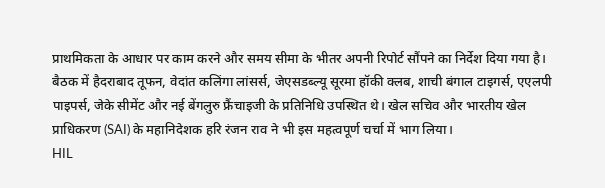प्राथमिकता के आधार पर काम करने और समय सीमा के भीतर अपनी रिपोर्ट सौंपने का निर्देश दिया गया है।
बैठक में हैदराबाद तूफन, वेदांत कलिंगा लांसर्स, जेएसडब्ल्यू सूरमा हॉकी क्लब, शाची बंगाल टाइगर्स, एएलपी पाइपर्स, जेके सीमेंट और नई बेंगलुरु फ्रैंचाइजी के प्रतिनिधि उपस्थित थे। खेल सचिव और भारतीय खेल प्राधिकरण (SAI) के महानिदेशक हरि रंजन राव ने भी इस महत्वपूर्ण चर्चा में भाग लिया।
HIL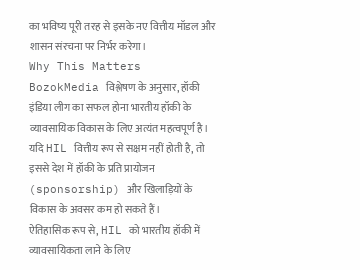का भविष्य पूरी तरह से इसके नए वित्तीय मॉडल और शासन संरचना पर निर्भर करेगा।
Why This Matters
BozokMedia विश्लेषण के अनुसार, हॉकी इंडिया लीग का सफल होना भारतीय हॉकी के व्यावसायिक विकास के लिए अत्यंत महत्वपूर्ण है। यदि HIL वित्तीय रूप से सक्षम नहीं होती है, तो इससे देश में हॉकी के प्रति प्रायोजन (sponsorship) और खिलाड़ियों के विकास के अवसर कम हो सकते हैं।
ऐतिहासिक रूप से, HIL को भारतीय हॉकी में व्यावसायिकता लाने के लिए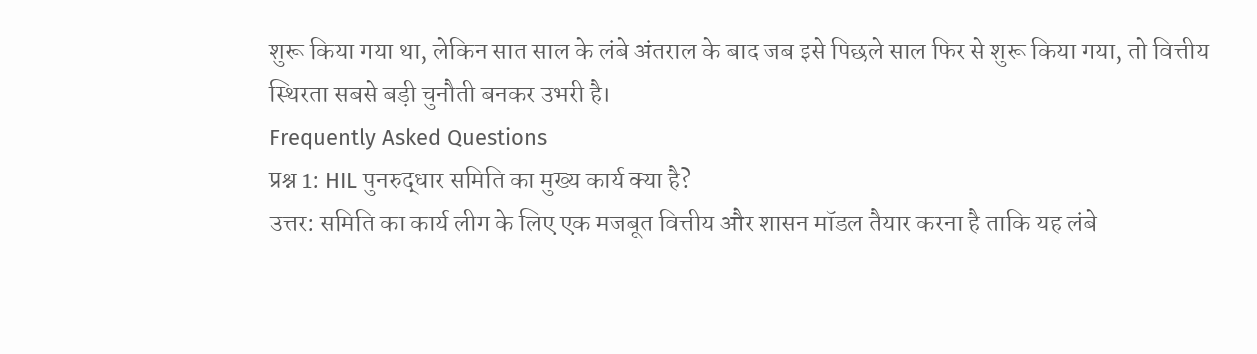शुरू किया गया था, लेकिन सात साल के लंबे अंतराल के बाद जब इसे पिछले साल फिर से शुरू किया गया, तो वित्तीय स्थिरता सबसे बड़ी चुनौती बनकर उभरी है।
Frequently Asked Questions
प्रश्न 1: HIL पुनरुद्धार समिति का मुख्य कार्य क्या है?
उत्तर: समिति का कार्य लीग के लिए एक मजबूत वित्तीय और शासन मॉडल तैयार करना है ताकि यह लंबे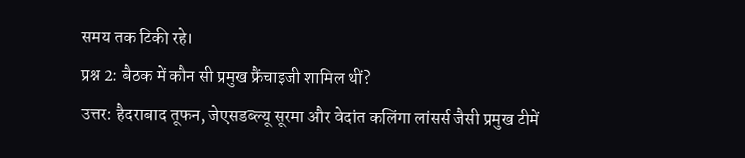समय तक टिकी रहे।
प्रश्न 2: बैठक में कौन सी प्रमुख फ्रैंचाइजी शामिल थीं?
उत्तर: हैदराबाद तूफन, जेएसडब्ल्यू सूरमा और वेदांत कलिंगा लांसर्स जैसी प्रमुख टीमें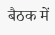बैठक में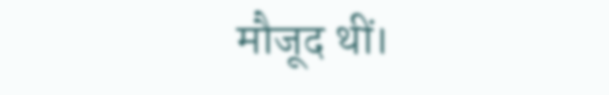मौजूद थीं।